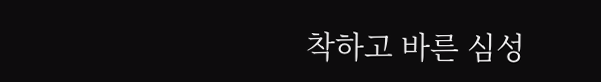착하고 바른 심성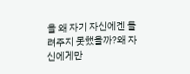을 왜 자기 자신에겐 돌려주지 못했을까?왜 자신에게만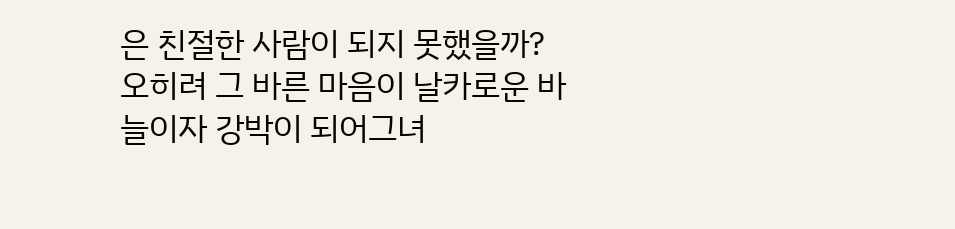은 친절한 사람이 되지 못했을까?오히려 그 바른 마음이 날카로운 바늘이자 강박이 되어그녀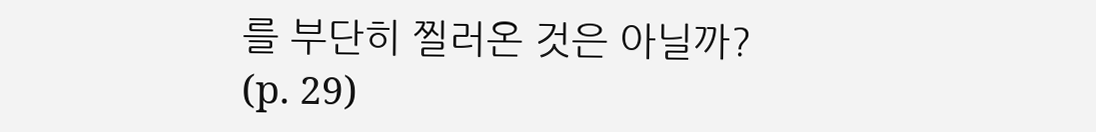를 부단히 찔러온 것은 아닐까? (p. 29)